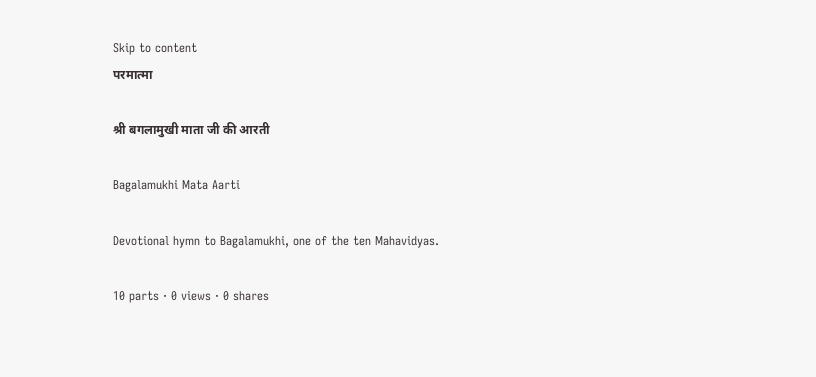Skip to content
परमात्मा

श्री बगलामुखी माता जी की आरती

Bagalamukhi Mata Aarti

Devotional hymn to Bagalamukhi, one of the ten Mahavidyas.

10 parts · 0 views · 0 shares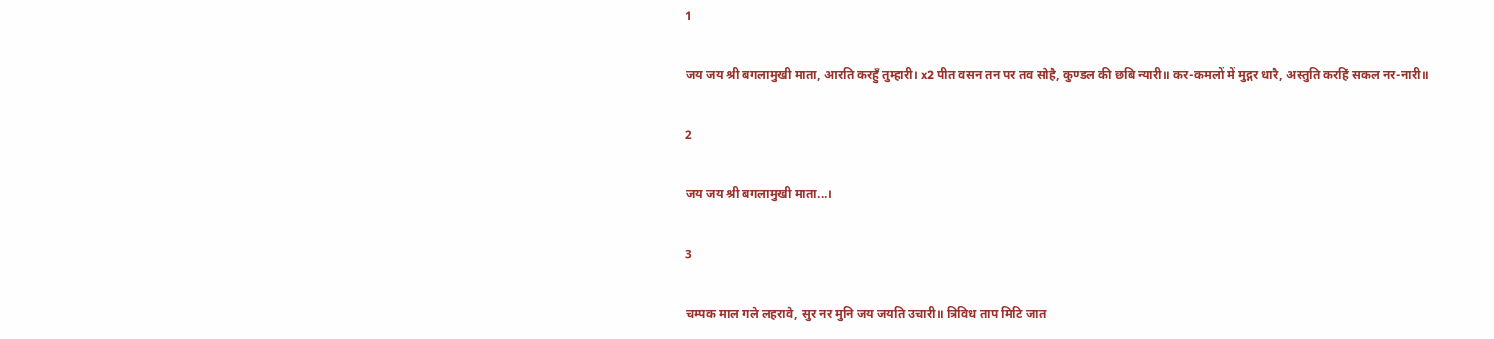1

जय जय श्री बगलामुखी माता, आरति करहुँ तुम्हारी। x2 पीत वसन तन पर तव सोहै, कुण्डल की छबि न्यारी॥ कर-कमलों में मुद्गर धारै, अस्तुति करहिं सकल नर-नारी॥

2

जय जय श्री बगलामुखी माता...।

3

चम्पक माल गले लहरावे, सुर नर मुनि जय जयति उचारी॥ त्रिविध ताप मिटि जात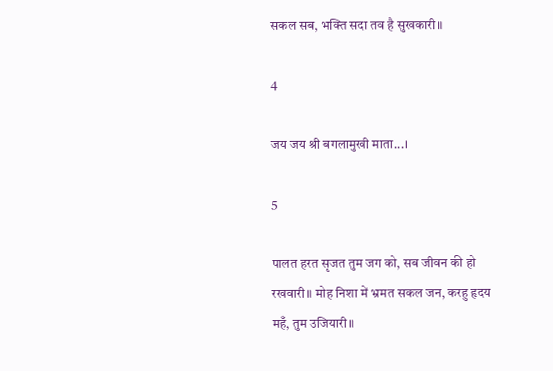सकल सब, भक्ति सदा तव है सुखकारी॥

4

जय जय श्री बगलामुखी माता...।

5

पालत हरत सृजत तुम जग को, सब जीवन की हो रखवारी॥ मोह निशा में भ्रमत सकल जन, करहु हृदय महँ, तुम उजियारी॥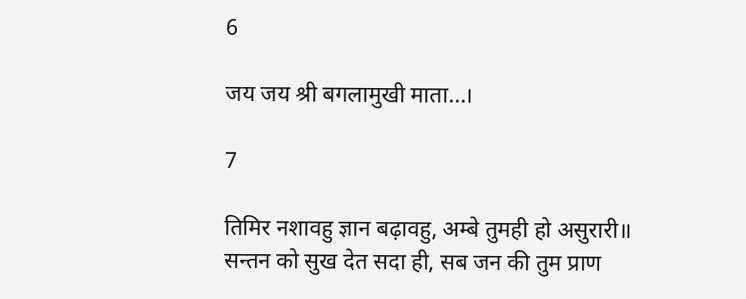6

जय जय श्री बगलामुखी माता...।

7

तिमिर नशावहु ज्ञान बढ़ावहु, अम्बे तुमही हो असुरारी॥ सन्तन को सुख देत सदा ही, सब जन की तुम प्राण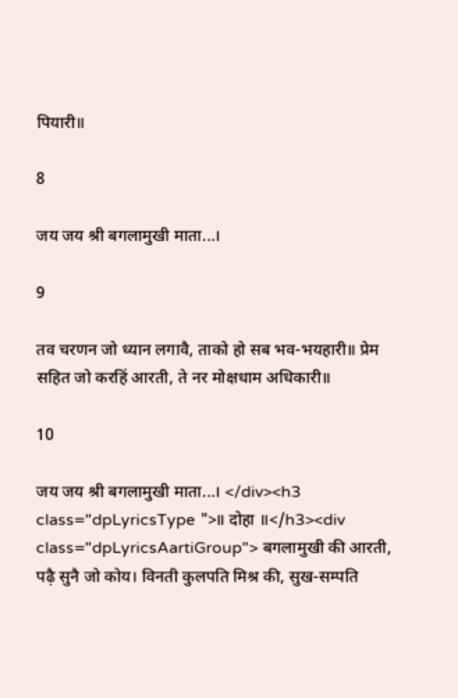पियारी॥

8

जय जय श्री बगलामुखी माता...।

9

तव चरणन जो ध्यान लगावै, ताको हो सब भव-भयहारी॥ प्रेम सहित जो करहिं आरती, ते नर मोक्षधाम अधिकारी॥

10

जय जय श्री बगलामुखी माता...। </div><h3 class="dpLyricsType ">॥ दोहा ॥</h3><div class="dpLyricsAartiGroup"> बगलामुखी की आरती, पढ़ै सुनै जो कोय। विनती कुलपति मिश्र की, सुख-सम्पति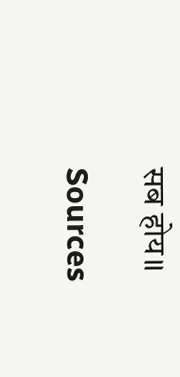सब होय॥

Sources